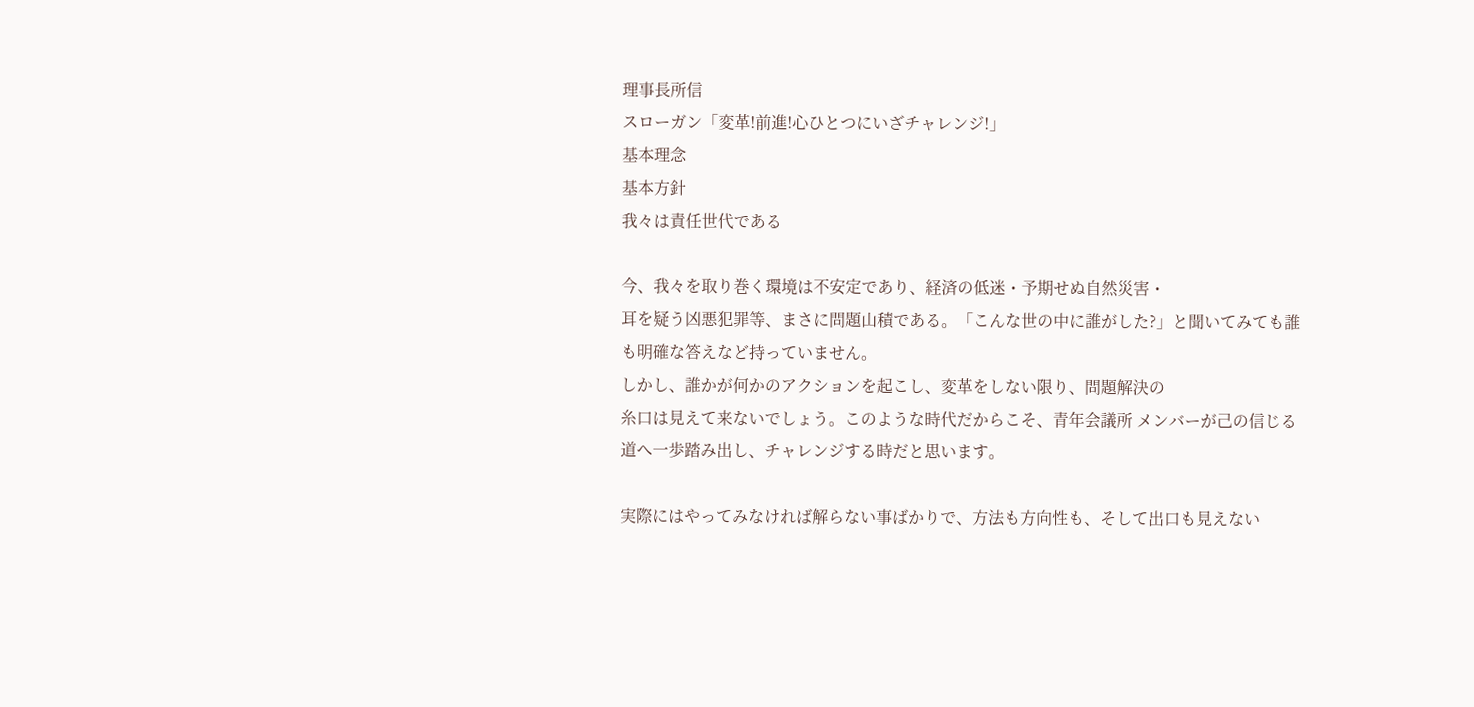理事長所信
スローガン「変革!前進!心ひとつにいざチャレンジ!」
基本理念
基本方針
我々は責任世代である

今、我々を取り巻く環境は不安定であり、経済の低迷・予期せぬ自然災害・
耳を疑う凶悪犯罪等、まさに問題山積である。「こんな世の中に誰がした?」と聞いてみても誰も明確な答えなど持っていません。
しかし、誰かが何かのアクションを起こし、変革をしない限り、問題解決の
糸口は見えて来ないでしょう。このような時代だからこそ、青年会議所 メンバーが己の信じる道へ一歩踏み出し、チャレンジする時だと思います。

実際にはやってみなければ解らない事ばかりで、方法も方向性も、そして出口も見えない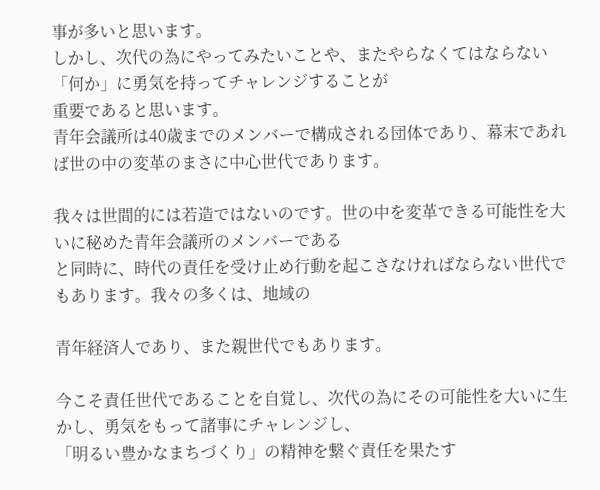事が多いと思います。
しかし、次代の為にやってみたいことや、またやらなくてはならない「何か」に勇気を持ってチャレンジすることが
重要であると思います。
青年会議所は40歳までのメンバーで構成される団体であり、幕末であれば世の中の変革のまさに中心世代であります。

我々は世間的には若造ではないのです。世の中を変革できる可能性を大いに秘めた青年会議所のメンバーである
と同時に、時代の責任を受け止め行動を起こさなければならない世代でもあります。我々の多くは、地域の

青年経済人であり、また親世代でもあります。

今こそ責任世代であることを自覚し、次代の為にその可能性を大いに生かし、勇気をもって諸事にチャレンジし、
「明るい豊かなまちづくり」の精神を繋ぐ責任を果たす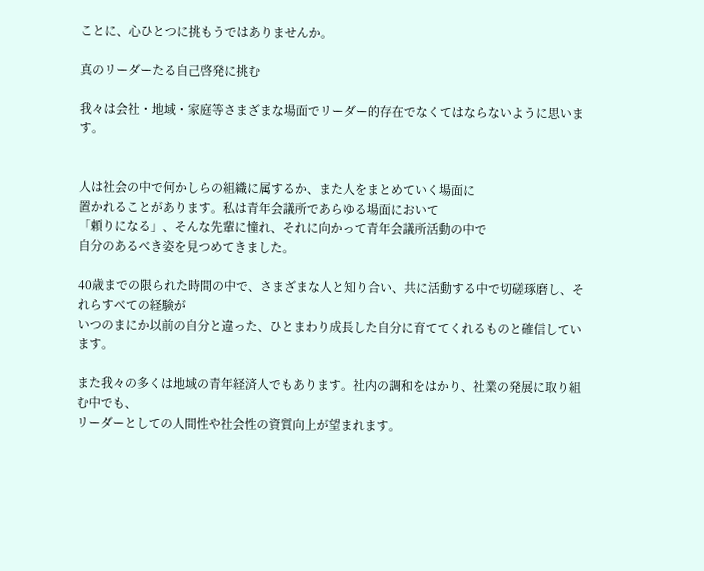ことに、心ひとつに挑もうではありませんか。

真のリーダーたる自己啓発に挑む

我々は会社・地域・家庭等さまざまな場面でリーダー的存在でなくてはならないように思います。


人は社会の中で何かしらの組織に属するか、また人をまとめていく場面に
置かれることがあります。私は青年会議所であらゆる場面において
「頼りになる」、そんな先輩に憧れ、それに向かって青年会議所活動の中で
自分のあるべき姿を見つめてきました。

40歳までの限られた時間の中で、さまざまな人と知り合い、共に活動する中で切磋琢磨し、それらすべての経験が
いつのまにか以前の自分と違った、ひとまわり成長した自分に育ててくれるものと確信しています。

また我々の多くは地域の青年経済人でもあります。社内の調和をはかり、社業の発展に取り組む中でも、
リーダーとしての人間性や社会性の資質向上が望まれます。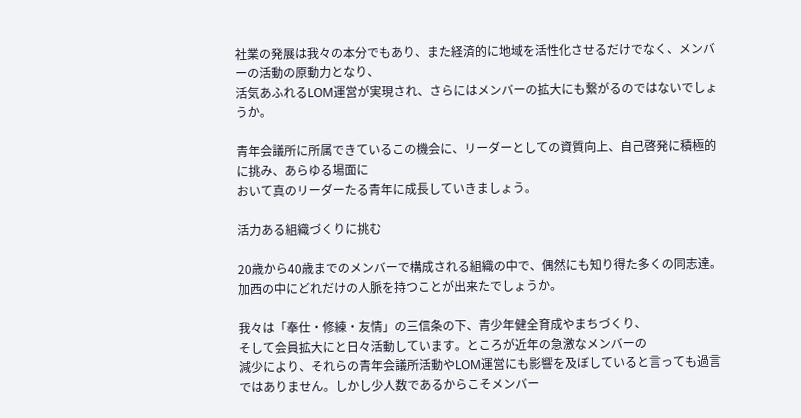社業の発展は我々の本分でもあり、また経済的に地域を活性化させるだけでなく、メンバーの活動の原動力となり、
活気あふれるLOM運営が実現され、さらにはメンバーの拡大にも繋がるのではないでしょうか。

青年会議所に所属できているこの機会に、リーダーとしての資質向上、自己啓発に積極的に挑み、あらゆる場面に
おいて真のリーダーたる青年に成長していきましょう。

活力ある組織づくりに挑む

20歳から40歳までのメンバーで構成される組織の中で、偶然にも知り得た多くの同志達。 加西の中にどれだけの人脈を持つことが出来たでしょうか。

我々は「奉仕・修練・友情」の三信条の下、青少年健全育成やまちづくり、
そして会員拡大にと日々活動しています。ところが近年の急激なメンバーの
減少により、それらの青年会議所活動やLOM運営にも影響を及ぼしていると言っても過言ではありません。しかし少人数であるからこそメンバー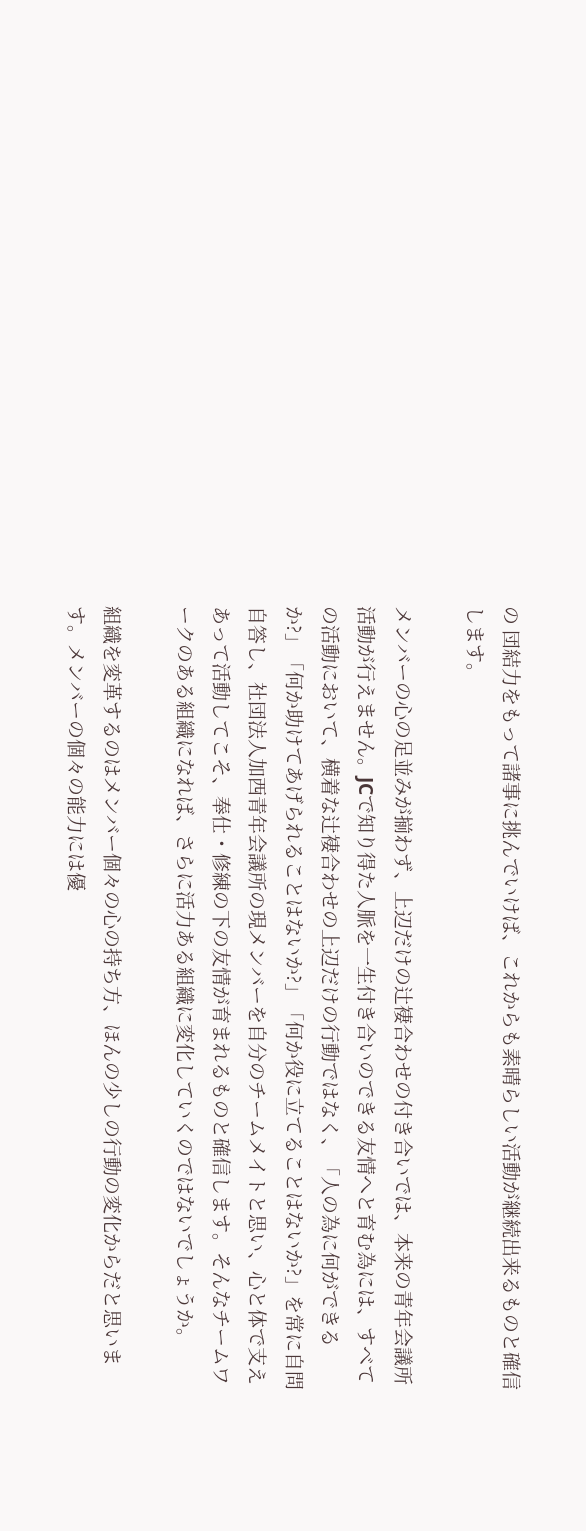の 団結力をもって諸事に挑んでいけば、これからも素晴らしい活動が継続出来るものと確信します。

メンバーの心の足並みが揃わず、上辺だけの辻褄合わせの付き合いでは、本来の青年会議所活動が行えません。JCで知り得た人脈を一生付き合いのできる友情へと育む為には、すべての活動において、横着な辻褄合わせの上辺だけの行動ではなく、「人の為に何ができるか?」「何か助けてあげられることはないか?」「何か役に立てることはないか?」を常に自問自答し、社団法人加西青年会議所の現メンバーを自分のチームメイトと思い、心と体で支えあって活動してこそ、奉仕・修練の下の友情が育まれるものと確信します。そんなチームワークのある組織になれば、さらに活力ある組織に変化していくのではないでしょうか。

組織を変革するのはメンバー個々の心の持ち方、ほんの少しの行動の変化からだと思います。メンバーの個々の能力には優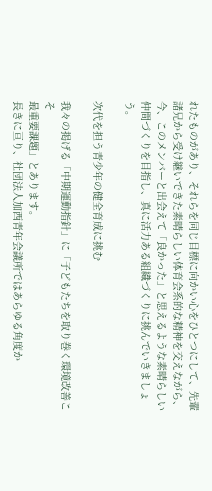れたものがあり、それらを同じ目標に向かい心をひとつにして、先輩諸兄から受け継いできた素晴らしい体育会系的な精神を交えながら、今、このメンバーと出会えて「良かった」と思えるような素晴らしい仲間づくりを目指し、真に活力ある組織づくりに挑んでいきましょう。

次代を担う青少年の健全育成に挑む

我々の掲げる「中期運動指針」に「子どもたちを取り巻く環境改善こそ
最重要課題」とあります。
長きに亘り、社団法人加西青年会議所ではあらゆる角度か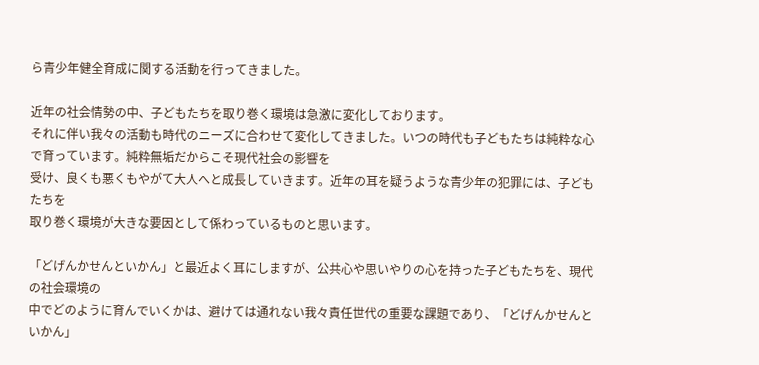ら青少年健全育成に関する活動を行ってきました。

近年の社会情勢の中、子どもたちを取り巻く環境は急激に変化しております。
それに伴い我々の活動も時代のニーズに合わせて変化してきました。いつの時代も子どもたちは純粋な心で育っています。純粋無垢だからこそ現代社会の影響を
受け、良くも悪くもやがて大人へと成長していきます。近年の耳を疑うような青少年の犯罪には、子どもたちを
取り巻く環境が大きな要因として係わっているものと思います。

「どげんかせんといかん」と最近よく耳にしますが、公共心や思いやりの心を持った子どもたちを、現代の社会環境の
中でどのように育んでいくかは、避けては通れない我々責任世代の重要な課題であり、「どげんかせんといかん」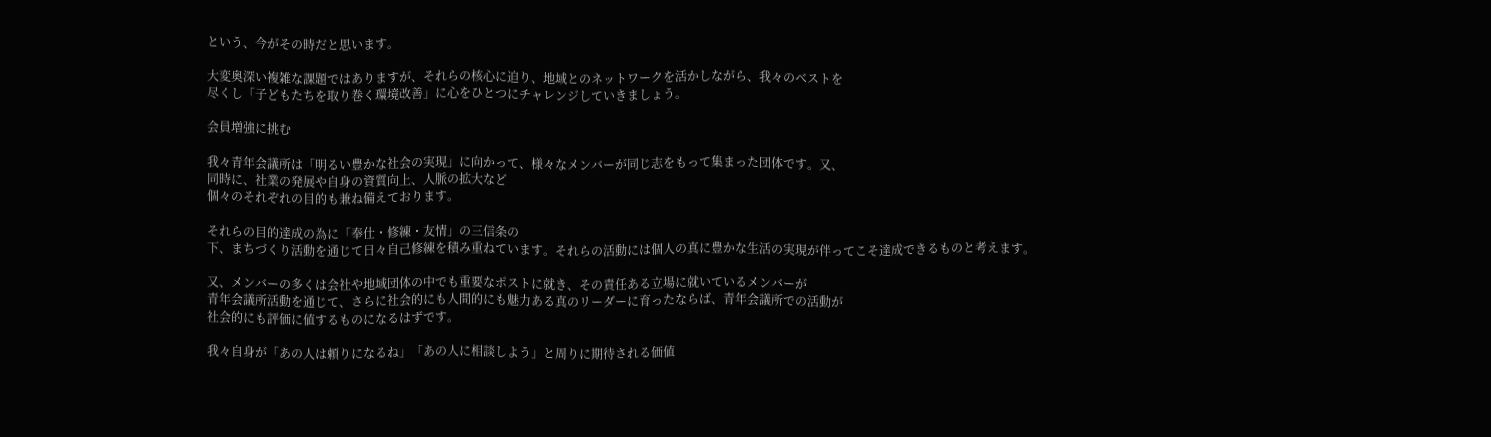という、今がその時だと思います。

大変奥深い複雑な課題ではありますが、それらの核心に迫り、地域とのネットワークを活かしながら、我々のベストを
尽くし「子どもたちを取り巻く環境改善」に心をひとつにチャレンジしていきましょう。

会員増強に挑む

我々青年会議所は「明るい豊かな社会の実現」に向かって、様々なメンバーが同じ志をもって集まった団体です。又、
同時に、社業の発展や自身の資質向上、人脈の拡大など
個々のそれぞれの目的も兼ね備えております。

それらの目的達成の為に「奉仕・修練・友情」の三信条の
下、まちづくり活動を通じて日々自己修練を積み重ねています。それらの活動には個人の真に豊かな生活の実現が伴ってこそ達成できるものと考えます。

又、メンバーの多くは会社や地域団体の中でも重要なポストに就き、その責任ある立場に就いているメンバーが
青年会議所活動を通じて、さらに社会的にも人間的にも魅力ある真のリーダーに育ったならば、青年会議所での活動が
社会的にも評価に値するものになるはずです。

我々自身が「あの人は頼りになるね」「あの人に相談しよう」と周りに期待される価値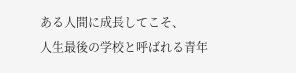ある人間に成長してこそ、
人生最後の学校と呼ばれる青年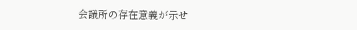会議所の存在意義が示せ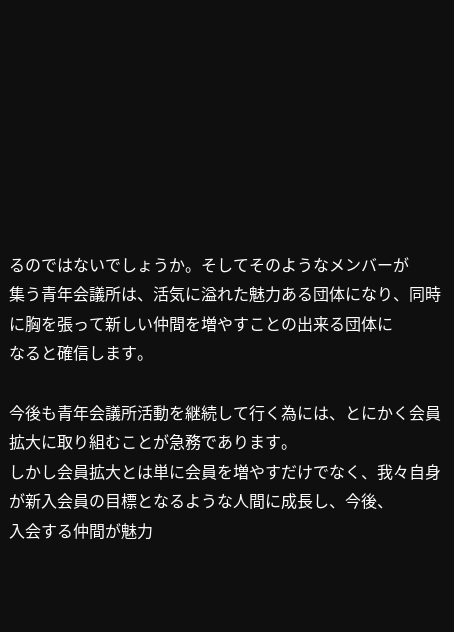るのではないでしょうか。そしてそのようなメンバーが
集う青年会議所は、活気に溢れた魅力ある団体になり、同時に胸を張って新しい仲間を増やすことの出来る団体に
なると確信します。

今後も青年会議所活動を継続して行く為には、とにかく会員拡大に取り組むことが急務であります。
しかし会員拡大とは単に会員を増やすだけでなく、我々自身が新入会員の目標となるような人間に成長し、今後、
入会する仲間が魅力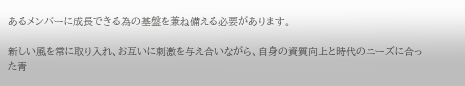あるメンバーに成長できる為の基盤を兼ね備える必要があります。

新しい風を常に取り入れ、お互いに刺激を与え合いながら、自身の資質向上と時代のニーズに合った青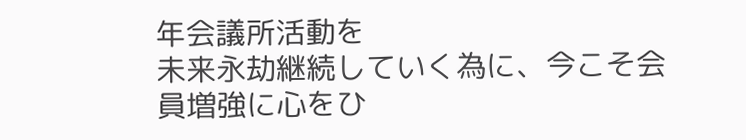年会議所活動を
未来永劫継続していく為に、今こそ会員増強に心をひ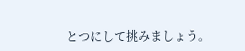とつにして挑みましょう。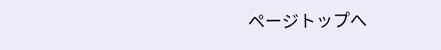ページトップへ